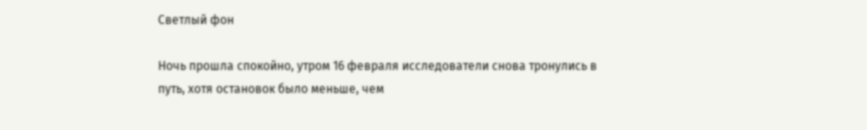Светлый фон

Ночь прошла спокойно, утром 16 февраля исследователи снова тронулись в путь, хотя остановок было меньше, чем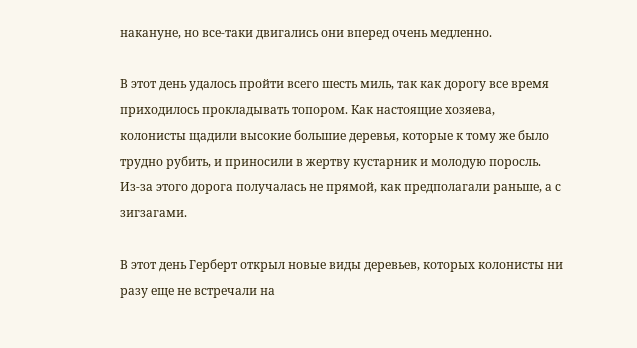накануне, но все-таки двигались они вперед очень медленно.

В этот день удалось пройти всего шесть миль, так как дорогу все время приходилось прокладывать топором. Как настоящие хозяева, колонисты щадили высокие большие деревья, которые к тому же было трудно рубить, и приносили в жертву кустарник и молодую поросль. Из-за этого дорога получалась не прямой, как предполагали раньше, а с зигзагами.

В этот день Герберт открыл новые виды деревьев, которых колонисты ни разу еще не встречали на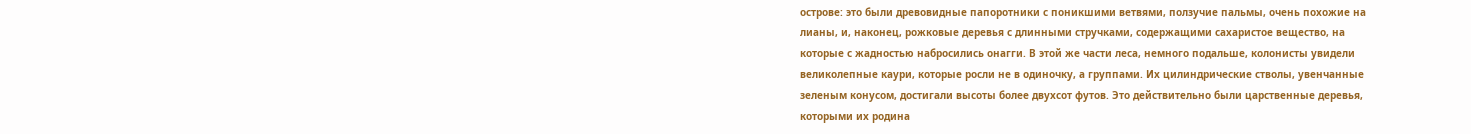острове: это были древовидные папоротники с поникшими ветвями, ползучие пальмы, очень похожие на лианы, и, наконец, рожковые деревья с длинными стручками, содержащими сахаристое вещество, на которые с жадностью набросились онагги. В этой же части леса, немного подальше, колонисты увидели великолепные каури, которые росли не в одиночку, а группами. Их цилиндрические стволы, увенчанные зеленым конусом, достигали высоты более двухсот футов. Это действительно были царственные деревья, которыми их родина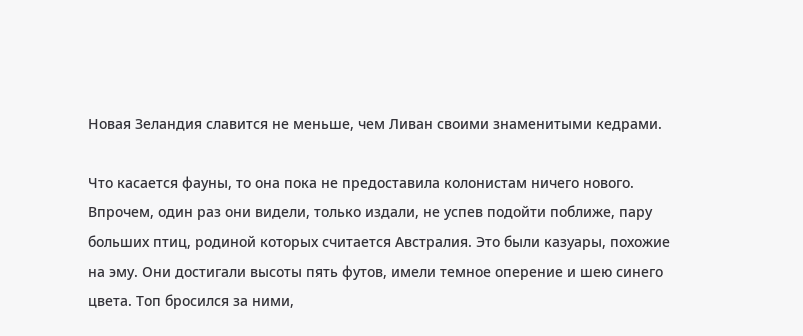Новая Зеландия славится не меньше, чем Ливан своими знаменитыми кедрами.

Что касается фауны, то она пока не предоставила колонистам ничего нового. Впрочем, один раз они видели, только издали, не успев подойти поближе, пару больших птиц, родиной которых считается Австралия. Это были казуары, похожие на эму. Они достигали высоты пять футов, имели темное оперение и шею синего цвета. Топ бросился за ними,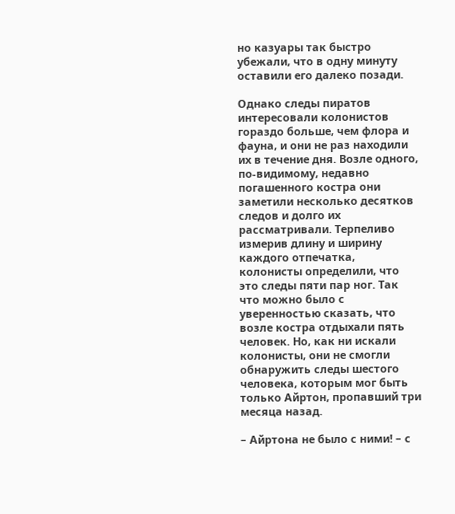но казуары так быстро убежали, что в одну минуту оставили его далеко позади.

Однако следы пиратов интересовали колонистов гораздо больше, чем флора и фауна, и они не раз находили их в течение дня. Возле одного, по-видимому, недавно погашенного костра они заметили несколько десятков следов и долго их рассматривали. Терпеливо измерив длину и ширину каждого отпечатка, колонисты определили, что это следы пяти пар ног. Так что можно было с уверенностью сказать, что возле костра отдыхали пять человек. Но, как ни искали колонисты, они не смогли обнаружить следы шестого человека, которым мог быть только Айртон, пропавший три месяца назад.

– Айртона не было с ними! – с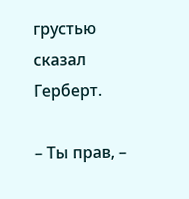грустью сказал Герберт.

– Ты прав, –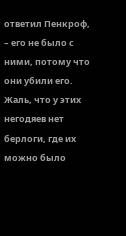ответил Пенкроф, – его не было с ними, потому что они убили его. Жаль, что у этих негодяев нет берлоги, где их можно было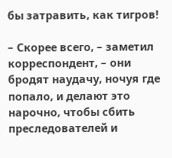бы затравить, как тигров!

– Скорее всего, – заметил корреспондент, – они бродят наудачу, ночуя где попало, и делают это нарочно, чтобы сбить преследователей и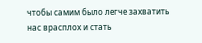чтобы самим было легче захватить нас врасплох и стать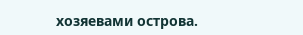хозяевами острова.